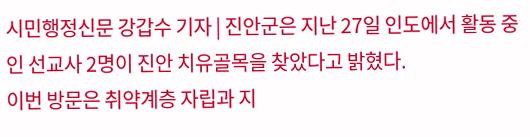시민행정신문 강갑수 기자 | 진안군은 지난 27일 인도에서 활동 중인 선교사 2명이 진안 치유골목을 찾았다고 밝혔다.
이번 방문은 취약계층 자립과 지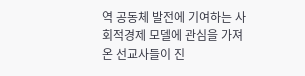역 공동체 발전에 기여하는 사회적경제 모델에 관심을 가져온 선교사들이 진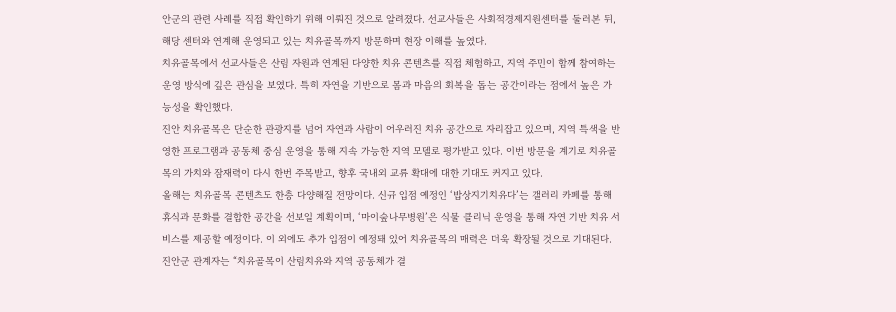안군의 관련 사례를 직접 확인하기 위해 이뤄진 것으로 알려졌다. 선교사들은 사회적경제지원센터를 둘러본 뒤, 해당 센터와 연계해 운영되고 있는 치유골목까지 방문하며 현장 이해를 높였다.
치유골목에서 선교사들은 산림 자원과 연계된 다양한 치유 콘텐츠를 직접 체험하고, 지역 주민이 함께 참여하는 운영 방식에 깊은 관심을 보였다. 특히 자연을 기반으로 몸과 마음의 회복을 돕는 공간이라는 점에서 높은 가능성을 확인했다.
진안 치유골목은 단순한 관광지를 넘어 자연과 사람이 어우러진 치유 공간으로 자리잡고 있으며, 지역 특색을 반영한 프로그램과 공동체 중심 운영을 통해 지속 가능한 지역 모델로 평가받고 있다. 이번 방문을 계기로 치유골목의 가치와 잠재력이 다시 한번 주목받고, 향후 국내외 교류 확대에 대한 기대도 커지고 있다.
올해는 치유골목 콘텐츠도 한층 다양해질 전망이다. 신규 입점 예정인 ‘밥상지기치유다’는 갤러리 카페를 통해 휴식과 문화를 결합한 공간을 선보일 계획이며, ‘마이숲나무병원’은 식물 클리닉 운영을 통해 자연 기반 치유 서비스를 제공할 예정이다. 이 외에도 추가 입점이 예정돼 있어 치유골목의 매력은 더욱 확장될 것으로 기대된다.
진안군 관계자는 “치유골목이 산림치유와 지역 공동체가 결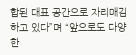합된 대표 공간으로 자리매김하고 있다”며 “앞으로도 다양한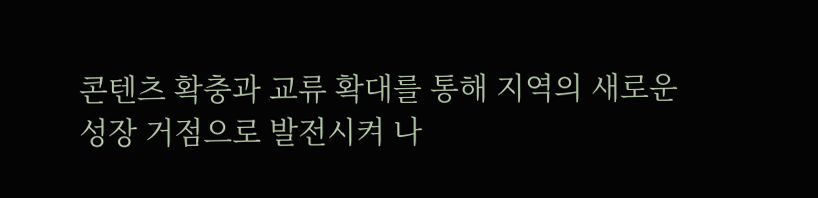콘텐츠 확충과 교류 확대를 통해 지역의 새로운 성장 거점으로 발전시켜 나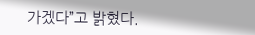가겠다”고 밝혔다.